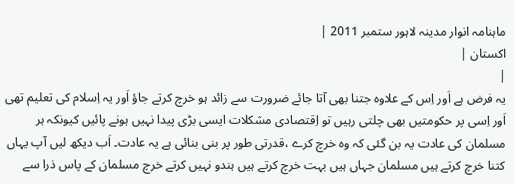ماہنامہ انوار مدینہ لاہور ستمبر 2011 |
اكستان |
|
یہ فرض ہے اَور اِس کے علاوہ جتنا بھی آتا جائے ضرورت سے زائد ہو خرچ کرتے جاؤ اَور یہ اِسلام کی تعلیم تھی اَور اِسی پر حکومتیں بھی چلتی رہیں تو اِقتصادی مشکلات ایسی بڑی پیدا نہیں ہونے پائیں کیونکہ ہر مسلمان کی عادت یہ بن گئی کہ وہ خرچ کرے ،قدرتی طور پر بنی بنائی ہے یہ عادت۔ اَب دیکھ لیں آپ یہاں کتنا خرچ کرتے ہیں مسلمان جہاں ہیں بہت خرچ کرتے ہیں ہندو نہیں کرتے خرچ مسلمان کے پاس ذرا سے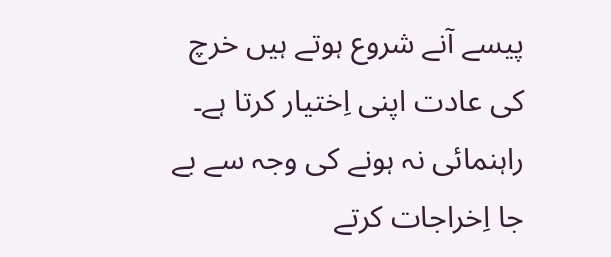پیسے آنے شروع ہوتے ہیں خرچ کی عادت اپنی اِختیار کرتا ہے۔ راہنمائی نہ ہونے کی وجہ سے بے جا اِخراجات کرتے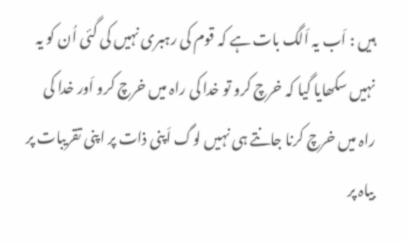ہیں : اَب یہ اَلگ بات ہے کہ قوم کی رہبری نہیں کی گئی اُن کو یہ نہیں سکھایا گیا کہ خرچ کرو تو خدا کی راہ میں خرچ کرو اَور خدا کی راہ میں خرچ کرنا جانتے ہی نہیں لوگ اَپنی ذات پر اپنی تقریبات پر بیاہ پر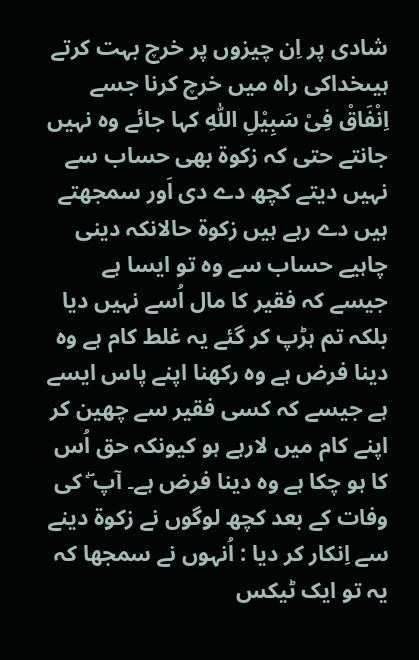شادی پر اِن چیزوں پر خرچ بہت کرتے ہیںخداکی راہ میں خرچ کرنا جسے اِنْفَاقْ فِیْ سَبِیْلِ اللّٰہِ کہا جائے وہ نہیں جانتے حتی کہ زکوة بھی حساب سے نہیں دیتے کچھ دے دی اَور سمجھتے ہیں دے رہے ہیں زکوة حالانکہ دینی چاہیے حساب سے وہ تو ایسا ہے جیسے کہ فقیر کا مال اُسے نہیں دیا بلکہ تم ہڑپ کر گئے یہ غلط کام ہے وہ دینا فرض ہے وہ رکھنا اپنے پاس ایسے ہے جیسے کہ کسی فقیر سے چھین کر اپنے کام میں لارہے ہو کیونکہ حق اُس کا ہو چکا ہے وہ دینا فرض ہے۔ آپ ۖ کی وفات کے بعد کچھ لوگوں نے زکوة دینے سے اِنکار کر دیا : اُنہوں نے سمجھا کہ یہ تو ایک ٹیکس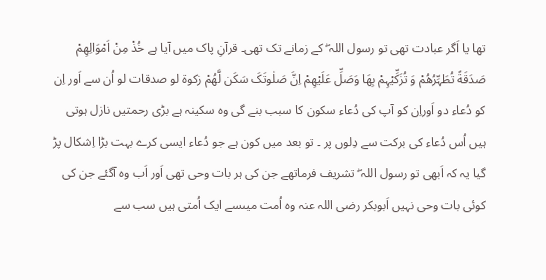تھا یا اَگر عبادت تھی تو رسول اللہ ۖ کے زمانے تک تھی۔ قرآنِ پاک میں آیا ہے خُذْ مِنْ اَمْوَالِھِمْ صَدَقَةً تُطَہِّرُھُمْ وَ تُزَکِّیْہِمْ بِھَا وَصَلِّ عَلَیْھِمْ اِنَّ صَلٰوتَکَ سَکَن لَّھُمْ زکوة لو صدقات لو اُن سے اَور اِن کو دُعاء دو اَوراِن کو آپ کی دُعاء سکون کا سبب بنے گی وہ سکینہ ہے بڑی رحمتیں نازل ہوتی ہیں اُس دُعاء کی برکت سے دِلوں پر ۔ تو بعد میں کون ہے جو دُعاء ایسی کرے بہت بڑا اِشکال پڑ گیا یہ کہ اَبھی تو رسول اللہ ۖ تشریف فرماتھے جن کی ہر بات وحی تھی اَور اَب وہ آگئے جن کی کوئی بات وحی نہیں اَبوبکر رضی اللہ عنہ وہ اُمت میںسے ایک اُمتی ہیں سب سے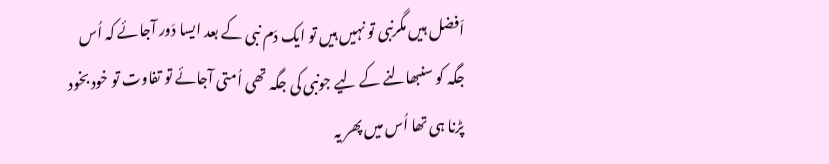اَفضل ہیں مگرنبی تو نہیں ہیں تو ایک دَم نبی کے بعد ایسا دَور آجائے کہ اُس جگہ کو سنبھالنے کے لیے جونبی کی جگہ تھی اُمتی آجائے تو تفاوت تو خود بخود پڑنا ہی تھا اُس میں پھر یہ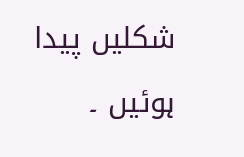شکلیں پیدا ہوئیں ۔